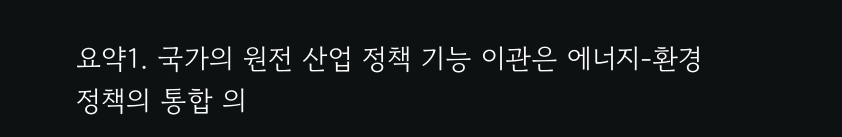요약1. 국가의 원전 산업 정책 기능 이관은 에너지-환경 정책의 통합 의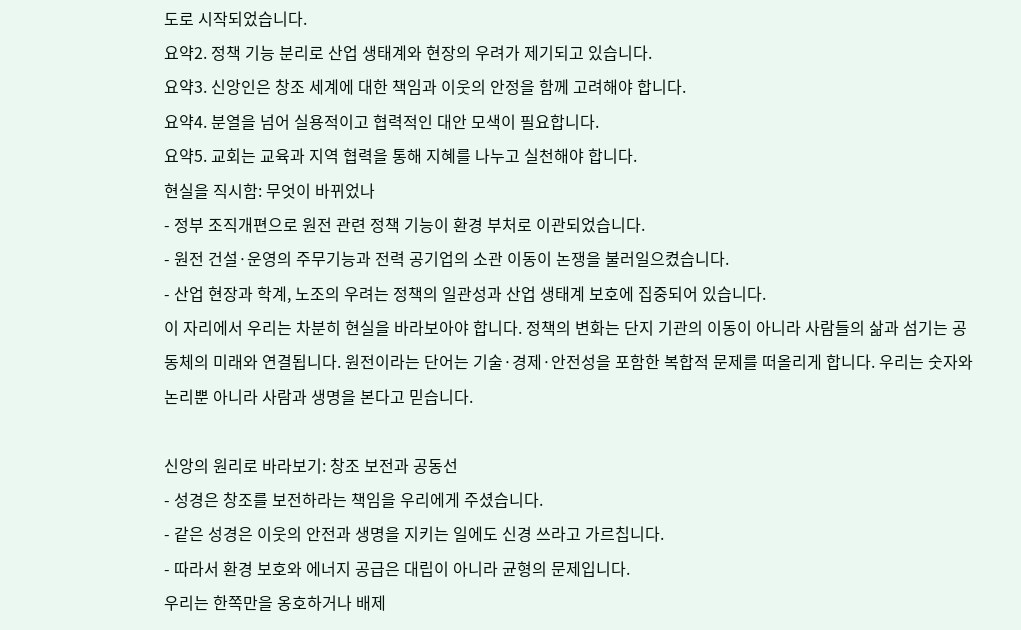도로 시작되었습니다.
요약2. 정책 기능 분리로 산업 생태계와 현장의 우려가 제기되고 있습니다.
요약3. 신앙인은 창조 세계에 대한 책임과 이웃의 안정을 함께 고려해야 합니다.
요약4. 분열을 넘어 실용적이고 협력적인 대안 모색이 필요합니다.
요약5. 교회는 교육과 지역 협력을 통해 지혜를 나누고 실천해야 합니다.
현실을 직시함: 무엇이 바뀌었나
- 정부 조직개편으로 원전 관련 정책 기능이 환경 부처로 이관되었습니다.
- 원전 건설·운영의 주무기능과 전력 공기업의 소관 이동이 논쟁을 불러일으켰습니다.
- 산업 현장과 학계, 노조의 우려는 정책의 일관성과 산업 생태계 보호에 집중되어 있습니다.
이 자리에서 우리는 차분히 현실을 바라보아야 합니다. 정책의 변화는 단지 기관의 이동이 아니라 사람들의 삶과 섬기는 공동체의 미래와 연결됩니다. 원전이라는 단어는 기술·경제·안전성을 포함한 복합적 문제를 떠올리게 합니다. 우리는 숫자와 논리뿐 아니라 사람과 생명을 본다고 믿습니다.

신앙의 원리로 바라보기: 창조 보전과 공동선
- 성경은 창조를 보전하라는 책임을 우리에게 주셨습니다.
- 같은 성경은 이웃의 안전과 생명을 지키는 일에도 신경 쓰라고 가르칩니다.
- 따라서 환경 보호와 에너지 공급은 대립이 아니라 균형의 문제입니다.
우리는 한쪽만을 옹호하거나 배제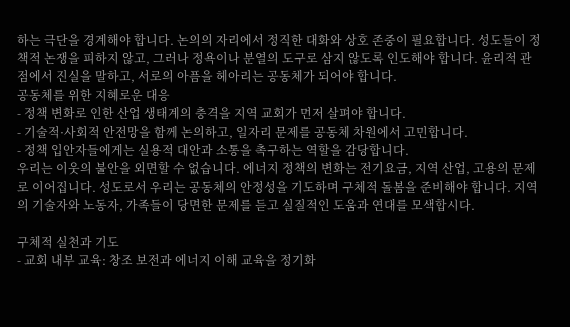하는 극단을 경계해야 합니다. 논의의 자리에서 정직한 대화와 상호 존중이 필요합니다. 성도들이 정책적 논쟁을 피하지 않고, 그러나 정욕이나 분열의 도구로 삼지 않도록 인도해야 합니다. 윤리적 관점에서 진실을 말하고, 서로의 아픔을 헤아리는 공동체가 되어야 합니다.
공동체를 위한 지혜로운 대응
- 정책 변화로 인한 산업 생태계의 충격을 지역 교회가 먼저 살펴야 합니다.
- 기술적·사회적 안전망을 함께 논의하고, 일자리 문제를 공동체 차원에서 고민합니다.
- 정책 입안자들에게는 실용적 대안과 소통을 촉구하는 역할을 감당합니다.
우리는 이웃의 불안을 외면할 수 없습니다. 에너지 정책의 변화는 전기요금, 지역 산업, 고용의 문제로 이어집니다. 성도로서 우리는 공동체의 안정성을 기도하며 구체적 돌봄을 준비해야 합니다. 지역의 기술자와 노동자, 가족들이 당면한 문제를 듣고 실질적인 도움과 연대를 모색합시다.

구체적 실천과 기도
- 교회 내부 교육: 창조 보전과 에너지 이해 교육을 정기화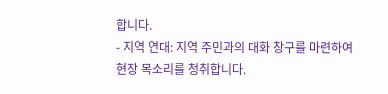합니다.
- 지역 연대: 지역 주민과의 대화 창구를 마련하여 현장 목소리를 청취합니다.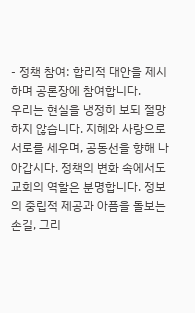- 정책 참여: 합리적 대안을 제시하며 공론장에 참여합니다.
우리는 현실을 냉정히 보되 절망하지 않습니다. 지혜와 사랑으로 서로를 세우며, 공동선을 향해 나아갑시다. 정책의 변화 속에서도 교회의 역할은 분명합니다. 정보의 중립적 제공과 아픔을 돌보는 손길, 그리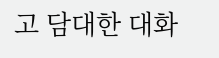고 담대한 대화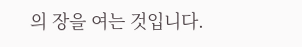의 장을 여는 것입니다.